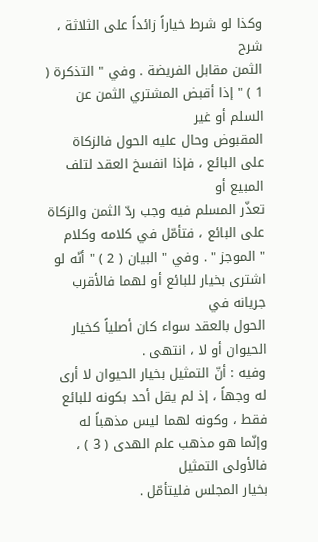وكذا لو شرط خياراً زائداً على الثلاثة ،
شرح
الثمن مقابل الفريضة . وفي " التذكرة ( 1 ) " إذا أقبض المشتري الثمن عن السلم أو غير
المقبوض وحال عليه الحول فالزكاة على البائع ، فإذا انفسخ العقد لتلف المبيع أو
تعذّر المسلم فيه وجب ردّ الثمن والزكاة على البائع ، فتأمّل في كلامه وكلام
" الموجز " . وفي " البيان ( 2 ) " أنّه لو اشترى بخيار للبائع أو لهما فالأقرب جريانه في
الحول بالعقد سواء كان أصلياً كخيار الحيوان أو لا ، انتهى .
وفيه : أنّ التمثيل بخيار الحيوان لا أرى له وجهاً ، إذ لم يقل أحد بكونه للبائع
فقط ، وكونه لهما ليس مذهباً له وإنّما هو مذهب علم الهدى ( 3 ) ، فالأولى التمثيل
بخيار المجلس فليتأمّل .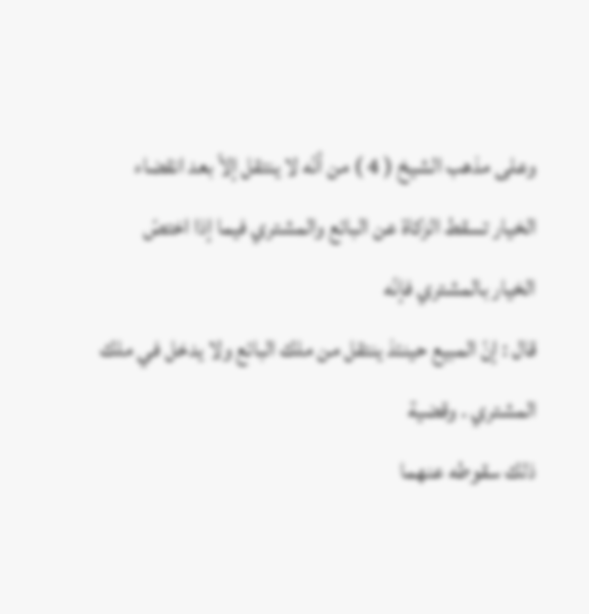وعلى مذهب الشيخ ( 4 ) من أنّه لا ينتقل إلاّ بعد انقضاء
الخيار تسقط الزكاة عن البائع والمشتري فيما إذا اختصّ الخيار بالمشتري فإنّه
قال : إنّ المبيع حينئذ ينتقل من ملك البائع ولا يدخل في ملك المشتري . وقضية
ذلك سقوطه عنهما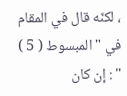، لكنّه قال في المقام في " المبسوط ( 5 ) " : إن كان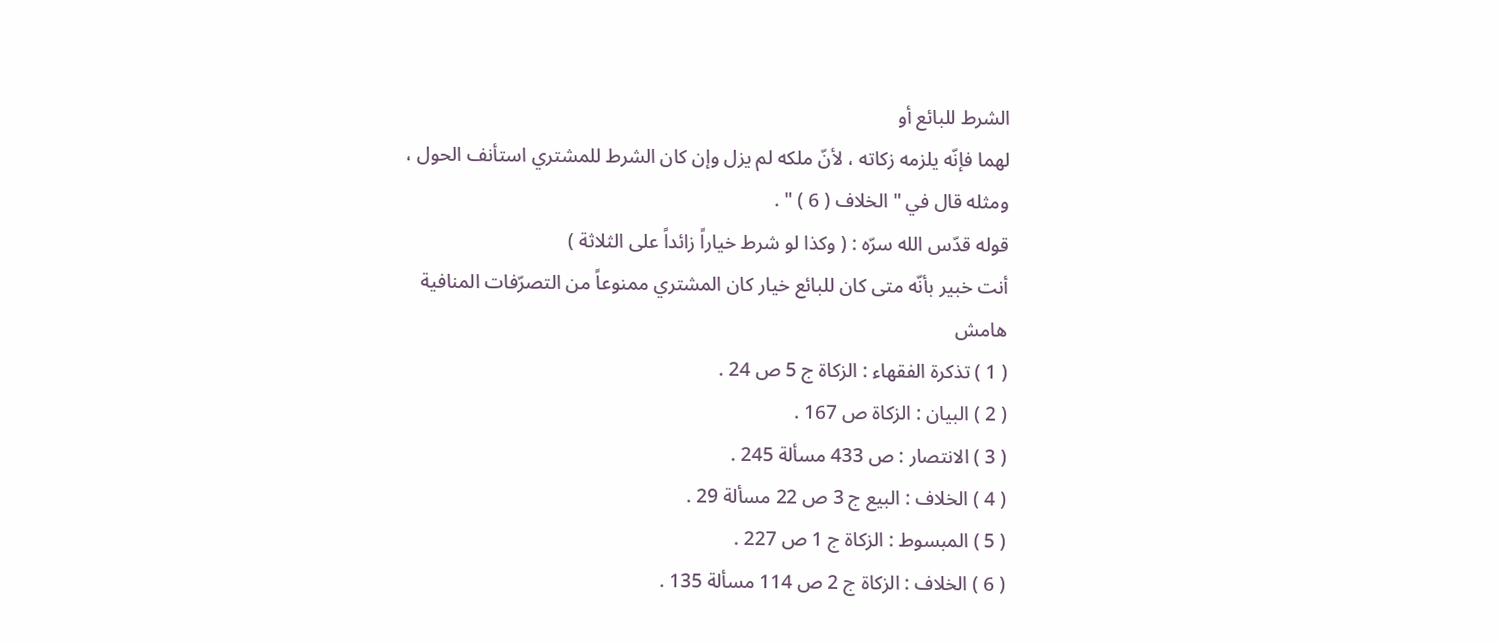الشرط للبائع أو
لهما فإنّه يلزمه زكاته ، لأنّ ملكه لم يزل وإن كان الشرط للمشتري استأنف الحول ،
ومثله قال في " الخلاف ( 6 ) " .
قوله قدّس الله سرّه : ( وكذا لو شرط خياراً زائداً على الثلاثة )
أنت خبير بأنّه متى كان للبائع خيار كان المشتري ممنوعاً من التصرّفات المنافية
هامش
( 1 ) تذكرة الفقهاء : الزكاة ج 5 ص 24 .
( 2 ) البيان : الزكاة ص 167 .
( 3 ) الانتصار : ص 433 مسألة 245 .
( 4 ) الخلاف : البيع ج 3 ص 22 مسألة 29 .
( 5 ) المبسوط : الزكاة ج 1 ص 227 .
( 6 ) الخلاف : الزكاة ج 2 ص 114 مسألة 135 .